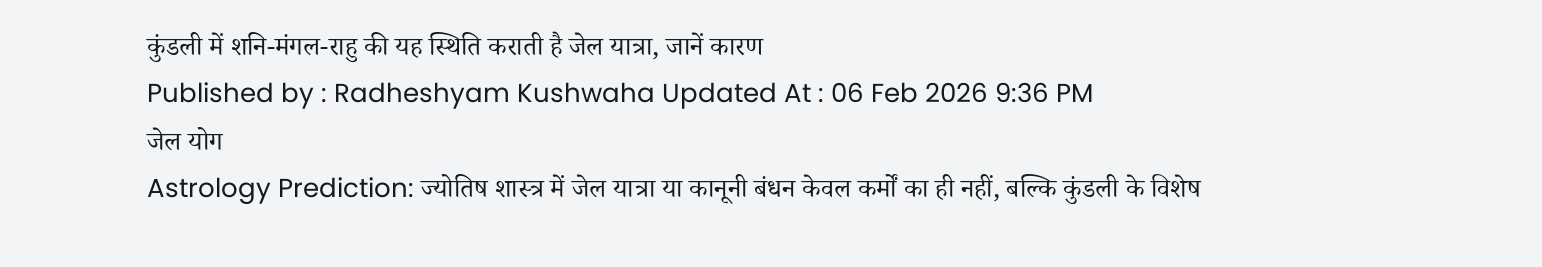कुंडली में शनि-मंगल-राहु की यह स्थिति कराती है जेल यात्रा, जानें कारण
Published by : Radheshyam Kushwaha Updated At : 06 Feb 2026 9:36 PM
जेल योग
Astrology Prediction: ज्योतिष शास्त्र में जेल यात्रा या कानूनी बंधन केवल कर्मों का ही नहीं, बल्कि कुंडली के विशेष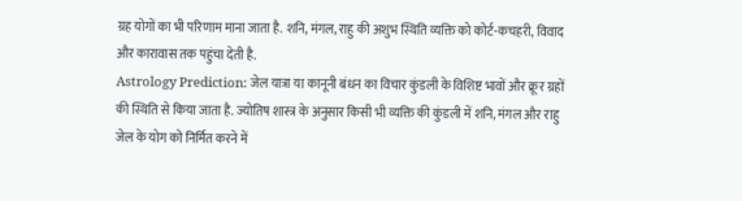ग्रह योगों का भी परिणाम माना जाता है. शनि, मंगल, राहु की अशुभ स्थिति व्यक्ति को कोर्ट-कचहरी, विवाद और कारावास तक पहुंचा देती है.
Astrology Prediction: जेल यात्रा या कानूनी बंधन का विचार कुंडली के विशिष्ट भावों और क्रूर ग्रहों की स्थिति से किया जाता है. ज्योतिष शास्त्र के अनुसार किसी भी व्यक्ति की कुंडली में शनि, मंगल और राहु जेल के योग को निर्मित करने में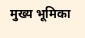मुख्य भूमिका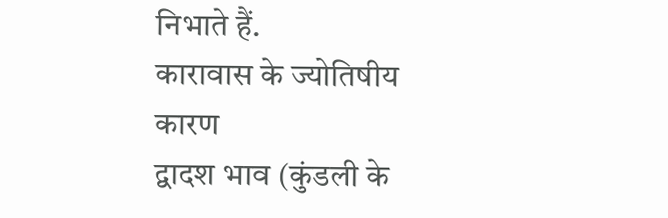निभाते हैं.
कारावास के ज्योतिषीय कारण
द्वादश भाव (कुंडली के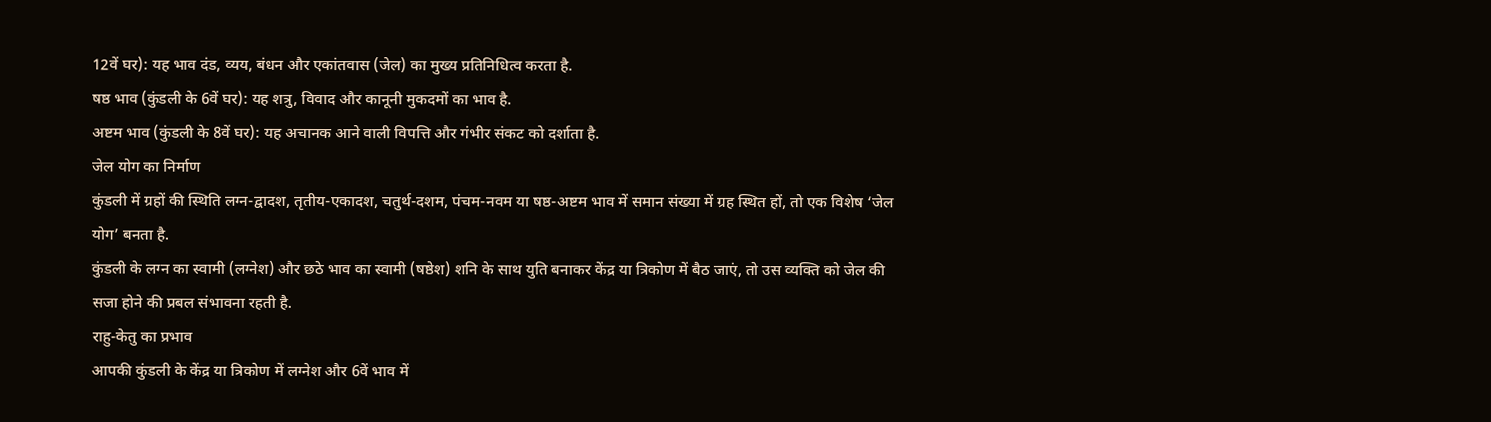12वें घर): यह भाव दंड, व्यय, बंधन और एकांतवास (जेल) का मुख्य प्रतिनिधित्व करता है.
षष्ठ भाव (कुंडली के 6वें घर): यह शत्रु, विवाद और कानूनी मुकदमों का भाव है.
अष्टम भाव (कुंडली के 8वें घर): यह अचानक आने वाली विपत्ति और गंभीर संकट को दर्शाता है.
जेल योग का निर्माण
कुंडली में ग्रहों की स्थिति लग्न-द्वादश, तृतीय-एकादश, चतुर्थ-दशम, पंचम-नवम या षष्ठ-अष्टम भाव में समान संख्या में ग्रह स्थित हों, तो एक विशेष ‘जेल योग’ बनता है.
कुंडली के लग्न का स्वामी (लग्नेश) और छठे भाव का स्वामी (षष्ठेश) शनि के साथ युति बनाकर केंद्र या त्रिकोण में बैठ जाएं, तो उस व्यक्ति को जेल की सजा होने की प्रबल संभावना रहती है.
राहु-केतु का प्रभाव
आपकी कुंडली के केंद्र या त्रिकोण में लग्नेश और 6वें भाव में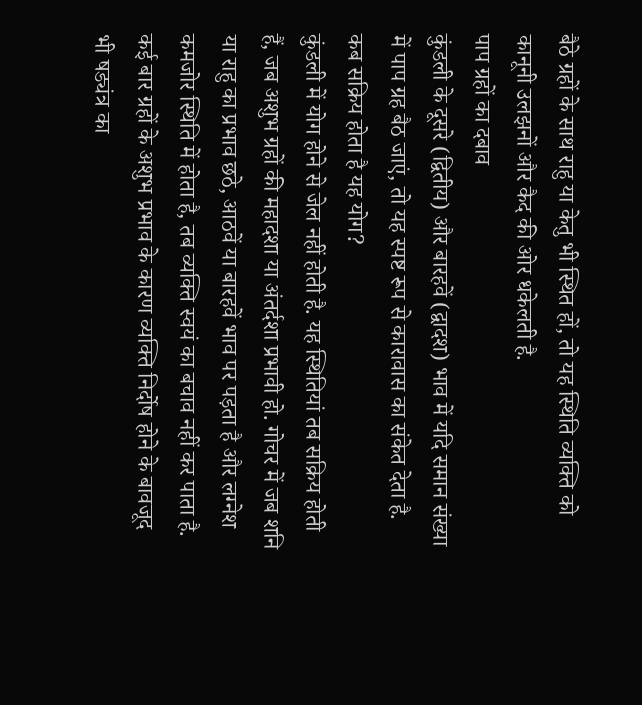बैठे ग्रहों के साथ राहु या केतु भी स्थित हों, तो यह स्थिति व्यक्ति को कानूनी उलझनों और कैद की ओर धकेलती है.
पाप ग्रहों का दबाव
कुंडली के दूसरे (द्वितीय) और बारहवें (द्वादश) भाव में यदि समान संख्या में पाप ग्रह बैठ जाएं, तो यह स्पष्ट रूप से कारावास का संकेत देता है.
कब सक्रिय होता है यह योग?
कुंडली में योग होने से जेल नहीं होती है. यह स्थितियां तब सक्रिय होती हैं, जब अशुभ ग्रहों की महादशा या अंतर्दशा प्रभावी हो. गोचर में जब शनि या राहु का प्रभाव छठे, आठवें या बारहवें भाव पर पड़ता है और लग्नेश कमजोर स्थिति में होता है, तब व्यक्ति स्वयं का बचाव नहीं कर पाता है. कई बार ग्रहों के अशुभ प्रभाव के कारण व्यक्ति निर्दोष होने के बावजूद भी षड्यंत्र का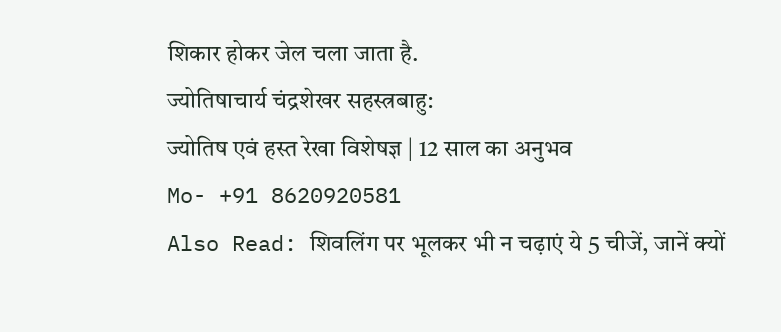शिकार होकर जेल चला जाता है.
ज्योतिषाचार्य चंद्रशेखर सहस्त्रबाहु:
ज्योतिष एवं हस्त रेखा विशेषज्ञ | 12 साल का अनुभव
Mo- +91 8620920581
Also Read: शिवलिंग पर भूलकर भी न चढ़ाएं ये 5 चीजें, जानें क्यों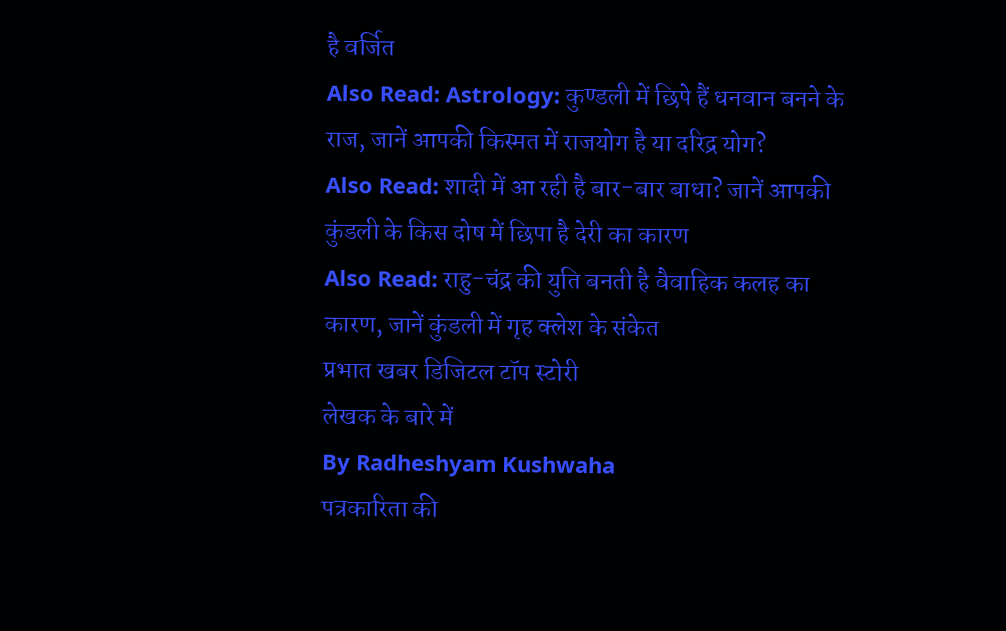है वर्जित
Also Read: Astrology: कुण्डली में छिपे हैं धनवान बनने के राज, जानें आपकी किस्मत में राजयोग है या दरिद्र योग?
Also Read: शादी में आ रही है बार-बार बाधा? जानें आपकी कुंडली के किस दोष में छिपा है देरी का कारण
Also Read: राहु-चंद्र की युति बनती है वैवाहिक कलह का कारण, जानें कुंडली में गृह क्लेश के संकेत
प्रभात खबर डिजिटल टॉप स्टोरी
लेखक के बारे में
By Radheshyam Kushwaha
पत्रकारिता की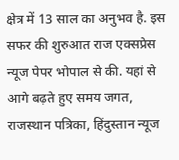क्षेत्र में 13 साल का अनुभव है. इस सफर की शुरुआत राज एक्सप्रेस न्यूज पेपर भोपाल से की. यहां से आगे बढ़ते हुए समय जगत, राजस्थान पत्रिका, हिंदुस्तान न्यूज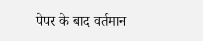पेपर के बाद वर्तमान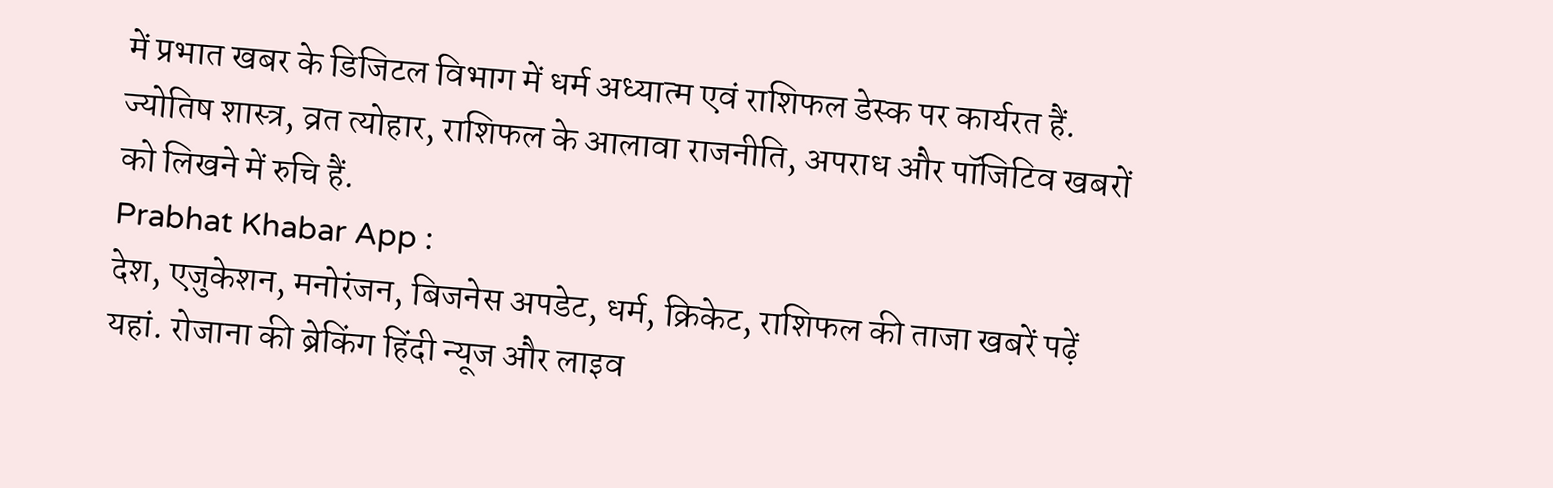में प्रभात खबर के डिजिटल विभाग में धर्म अध्यात्म एवं राशिफल डेस्क पर कार्यरत हैं. ज्योतिष शास्त्र, व्रत त्योहार, राशिफल के आलावा राजनीति, अपराध और पॉजिटिव खबरों को लिखने में रुचि हैं.
Prabhat Khabar App :
देश, एजुकेशन, मनोरंजन, बिजनेस अपडेट, धर्म, क्रिकेट, राशिफल की ताजा खबरें पढ़ें यहां. रोजाना की ब्रेकिंग हिंदी न्यूज और लाइव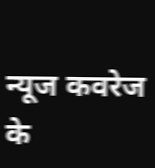न्यूज कवरेज के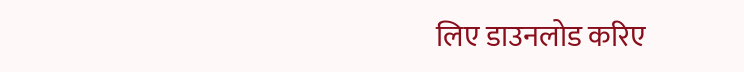लिए डाउनलोड करिए